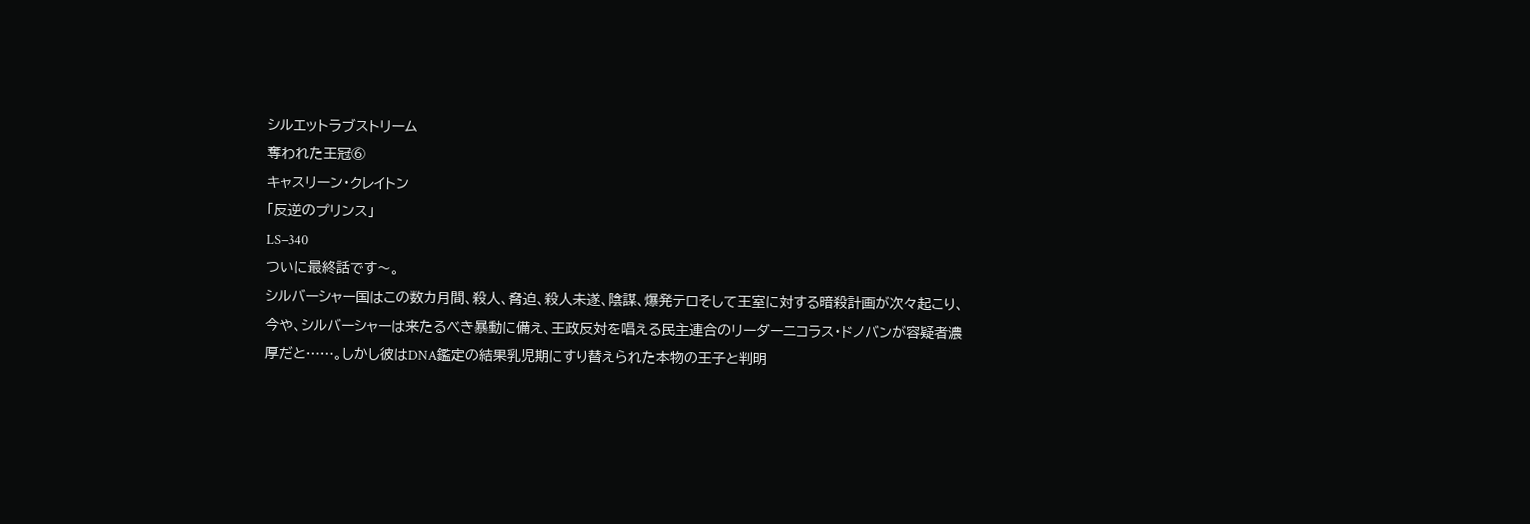シルエットラブストリーム
奪われた王冠⑥
キャスリーン・クレイトン
「反逆のプリンス」
LS−340
ついに最終話です〜。
シルバーシャー国はこの数カ月間、殺人、脅迫、殺人未遂、陰謀、爆発テロそして王室に対する暗殺計画が次々起こり、今や、シルバーシャーは来たるべき暴動に備え、王政反対を唱える民主連合のリーダーニコラス・ドノバンが容疑者濃厚だと……。しかし彼はDNA鑑定の結果乳児期にすり替えられた本物の王子と判明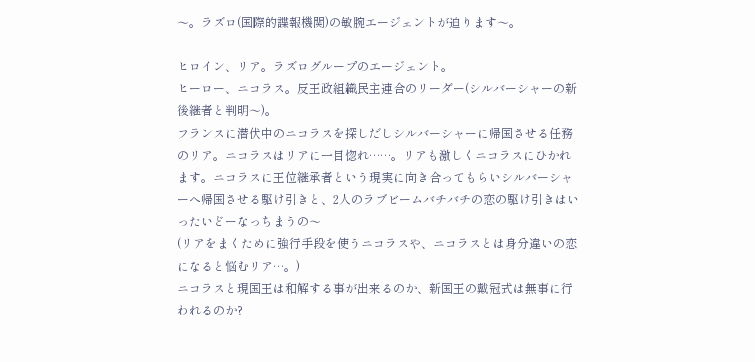〜。ラズロ(国際的諜報機関)の敏腕エージェントが迫ります〜。

ヒロイン、リア。ラズログループのエージェント。
ヒーロー、ニコラス。反王政組織民主連合のリーダー(シルバーシャーの新後継者と判明〜)。
フランスに潜伏中のニコラスを探しだしシルバーシャーに帰国させる任務のリア。ニコラスはリアに一目惚れ……。リアも激しくニコラスにひかれます。ニコラスに王位継承者という現実に向き合ってもらいシルバーシャーへ帰国させる駆け引きと、2人のラブビームバチバチの恋の駆け引きはいったいどーなっちまうの〜
(リアをまくために強行手段を使うニコラスや、ニコラスとは身分違いの恋になると悩むリア…。)
ニコラスと現国王は和解する事が出来るのか、新国王の戴冠式は無事に行われるのか?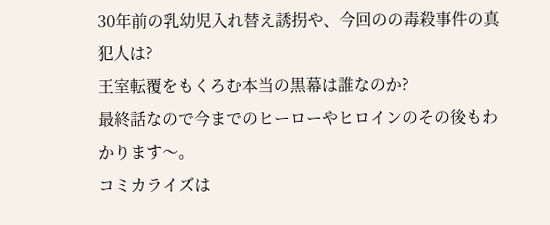30年前の乳幼児入れ替え誘拐や、今回のの毒殺事件の真犯人は?
王室転覆をもくろむ本当の黒幕は誰なのか?
最終話なので今までのヒーローやヒロインのその後もわかります〜。
コミカライズは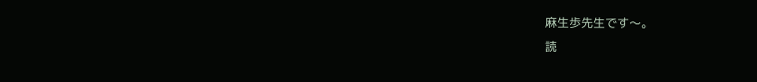麻生歩先生です〜。
読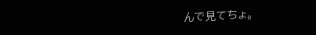んで見てちょ。